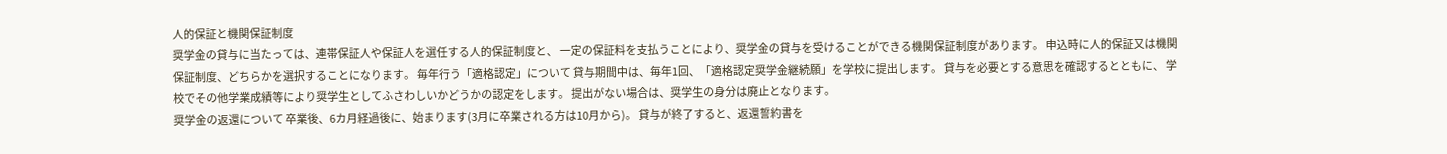人的保証と機関保証制度
奨学金の貸与に当たっては、連帯保証人や保証人を選任する人的保証制度と、 一定の保証料を支払うことにより、奨学金の貸与を受けることができる機関保証制度があります。 申込時に人的保証又は機関保証制度、どちらかを選択することになります。 毎年行う「適格認定」について 貸与期間中は、毎年1回、「適格認定奨学金継続願」を学校に提出します。 貸与を必要とする意思を確認するとともに、 学校でその他学業成績等により奨学生としてふさわしいかどうかの認定をします。 提出がない場合は、奨学生の身分は廃止となります。
奨学金の返還について 卒業後、6カ月経過後に、始まります(3月に卒業される方は10月から)。 貸与が終了すると、返還誓約書を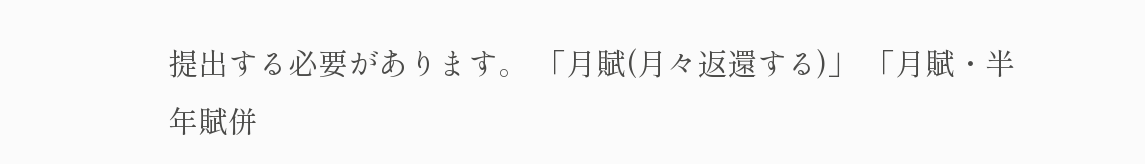提出する必要があります。 「月賦(月々返還する)」 「月賦・半年賦併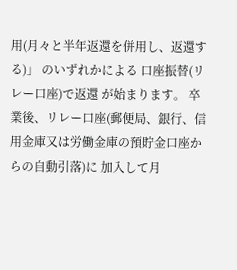用(月々と半年返還を併用し、返還する)」 のいずれかによる 口座振替(リレー口座)で返還 が始まります。 卒業後、リレー口座(郵便局、銀行、信用金庫又は労働金庫の預貯金口座からの自動引落)に 加入して月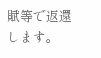賦等で返還します。